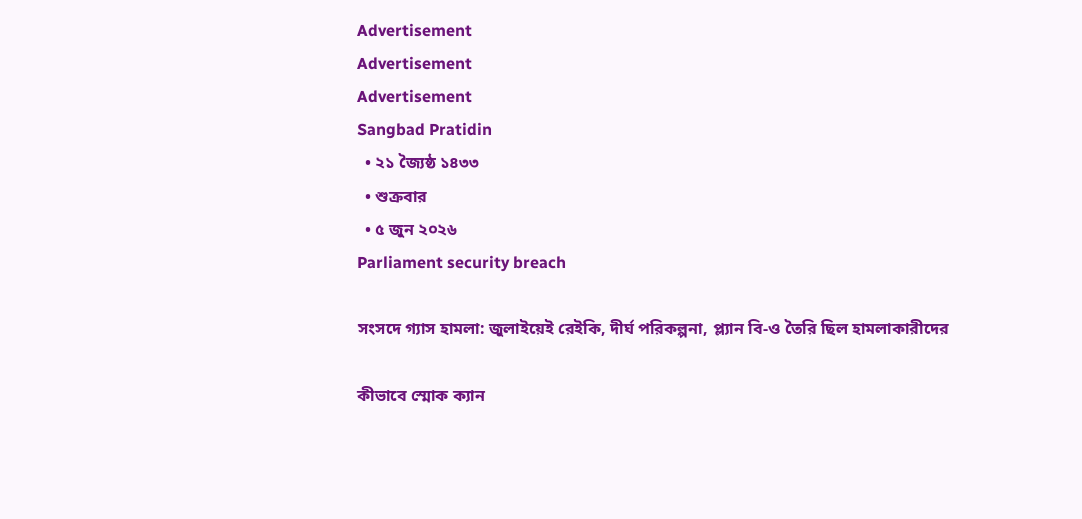Advertisement
Advertisement
Advertisement
Sangbad Pratidin
  • ২১ জ্যৈষ্ঠ ১৪৩৩
  • শুক্রবার
  • ৫ জুন ২০২৬
Parliament security breach

সংসদে গ্যাস হামলা: জুলাইয়েই রেইকি, দীর্ঘ পরিকল্পনা, প্ল্যান বি-ও তৈরি ছিল হামলাকারীদের

কীভাবে স্মোক ক্যান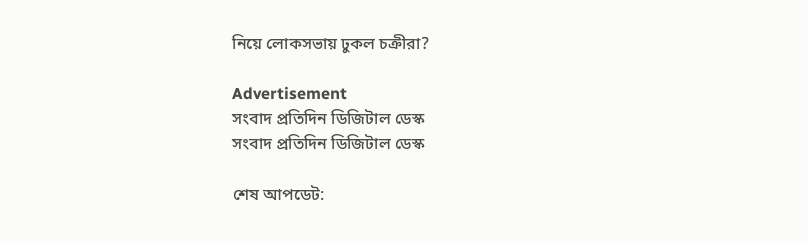নিয়ে লোকসভায় ঢুকল চক্রীরা?

Advertisement
সংবাদ প্রতিদিন ডিজিটাল ডেস্ক
সংবাদ প্রতিদিন ডিজিটাল ডেস্ক

শেষ আপডেট: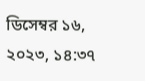ডিসেম্বর ১৬, ২০২৩, ১৪:৩৭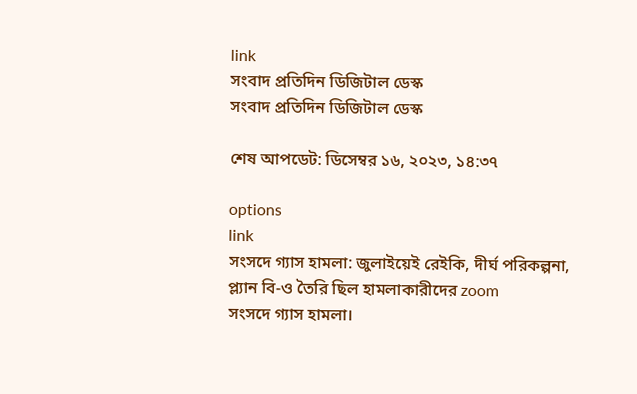link
সংবাদ প্রতিদিন ডিজিটাল ডেস্ক
সংবাদ প্রতিদিন ডিজিটাল ডেস্ক

শেষ আপডেট: ডিসেম্বর ১৬, ২০২৩, ১৪:৩৭

options
link
সংসদে গ্যাস হামলা: জুলাইয়েই রেইকি, দীর্ঘ পরিকল্পনা, প্ল্যান বি-ও তৈরি ছিল হামলাকারীদের zoom
সংসদে গ্যাস হামলা।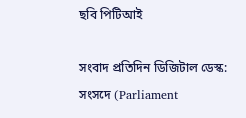ছবি পিটিআই

সংবাদ প্রতিদিন ডিজিটাল ডেস্ক: সংসদে (Parliament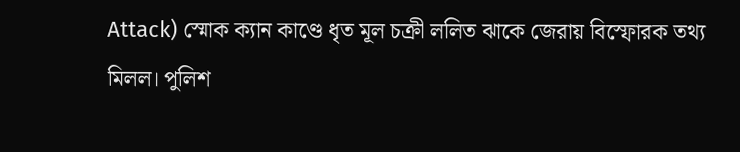Attack) স্মোক ক‌্যান কাণ্ডে ধৃত মূল চক্রী ললিত ঝাকে জেরায় বিস্ফোরক তথ্য মিলল। পুলিশ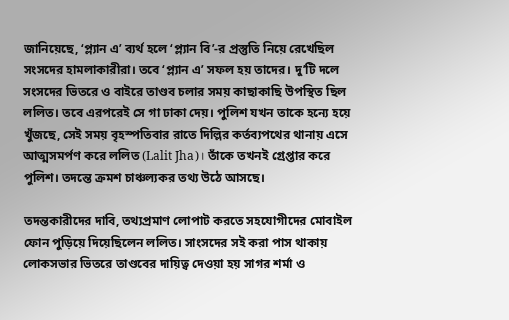জানিয়েছে, ‘প্ল‌্যান এ’ ব‌্যর্থ হলে ‘প্ল‌্যান বি’-র প্রস্তুতি নিয়ে রেখেছিল সংসদের হামলাকারীরা। তবে ‘প্ল‌্যান এ’ সফল হয় তাদের। দু’টি দলে সংসদের ভিতরে ও বাইরে তাণ্ডব চলার সময় কাছাকাছি উপস্থিত ছিল ললিত। তবে এরপরেই সে গা ঢাকা দেয়। পুলিশ যখন তাকে হন্যে হয়ে খুঁজছে, সেই সময় বৃহস্পতিবার রাতে দিল্লির কর্তব‌্যপথের থানায় এসে আত্মসমর্পণ করে ললিত (Lalit Jha)। তাঁকে তখনই গ্রেপ্তার করে পুলিশ। তদন্তে ক্রমশ চাঞ্চল‌্যকর তথ‌্য উঠে আসছে।

তদন্তকারীদের দাবি, তথ্যপ্রমাণ লোপাট করতে সহযোগীদের মোবাইল ফোন পুড়িয়ে দিয়েছিলেন ললিত। সাংসদের সই করা পাস থাকায় লোকসভার ভিতরে তাণ্ডবের দায়িত্ব দেওয়া হয় সাগর শর্মা ও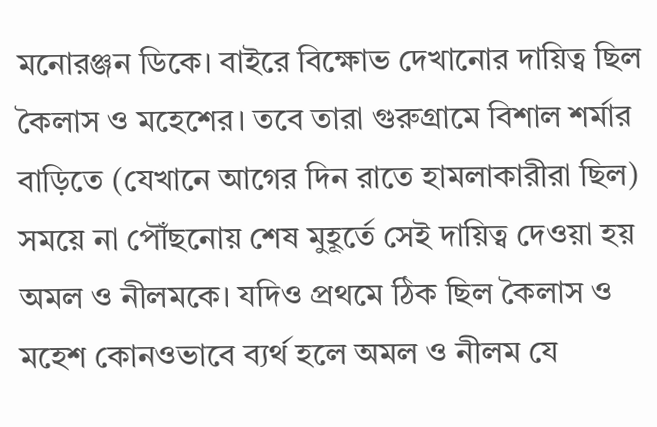মনোরঞ্জন ডিকে। বাইরে বিক্ষোভ দেখানোর দায়িত্ব ছিল কৈলাস ও মহেশের। তবে তারা গুরুগ্রামে বিশাল শর্মার বাড়িতে (যেখানে আগের দিন রাতে হামলাকারীরা ছিল) সময়ে না পৌঁছনোয় শেষ মুহূর্তে সেই দায়িত্ব দেওয়া হয় অমল ও নীলমকে। যদিও প্রথমে ঠিক ছিল কৈলাস ও মহেশ কোনওভাবে ব‌্যর্থ হলে অমল ও নীলম যে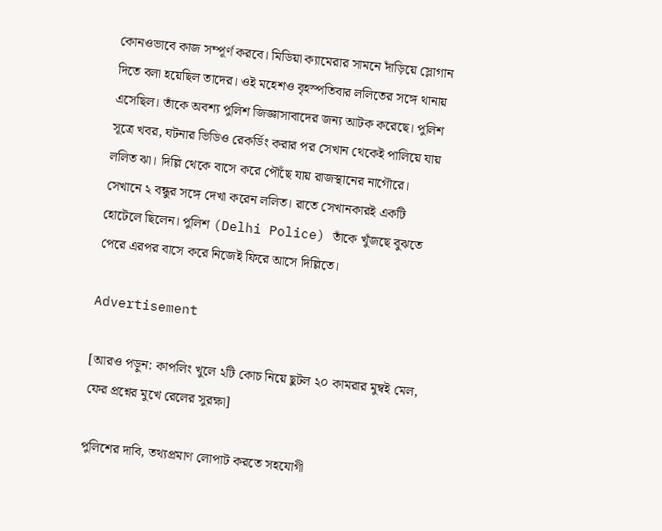কোনওভাবে কাজ সম্পূর্ণ করবে। মিডিয়া ক‌্যামেরার সামনে দাঁড়িয়ে স্লোগান দিতে বলা হয়েছিল তাদের। ওই মহেশও বৃহস্পতিবার ললিতের সঙ্গে থানায় এসেছিল। তাঁকে অবশ‌্য পুলিশ জিজ্ঞাসাবাদের জন‌্য আটক করেছে। পুলিশ সূত্রে খবর, ঘটনার ভিডিও রেকর্ডিং করার পর সেখান থেকেই পালিয়ে যায় ললিত ঝা। দিল্লি থেকে বাসে করে পৌঁছে যায় রাজস্থানের নাগৌরে। সেখানে ২ বন্ধুর সঙ্গে দেখা করেন ললিত। রাতে সেখানকারই একটি হোটেলে ছিলেন। পুলিশ (Delhi Police) তাঁকে খুঁজছে বুঝতে পেরে এরপর বাসে করে নিজেই ফিরে আসে দিল্লিতে।

Advertisement

[আরও পড়ুন: কাপলিং খুলে ২টি কোচ নিয়ে ছুটল ২০ কামরার মুম্বই মেল, ফের প্রশ্নের মুখে রেলের সুরক্ষা]

পুলিশের দাবি, তথ্যপ্রমাণ লোপাট করতে সহযোগী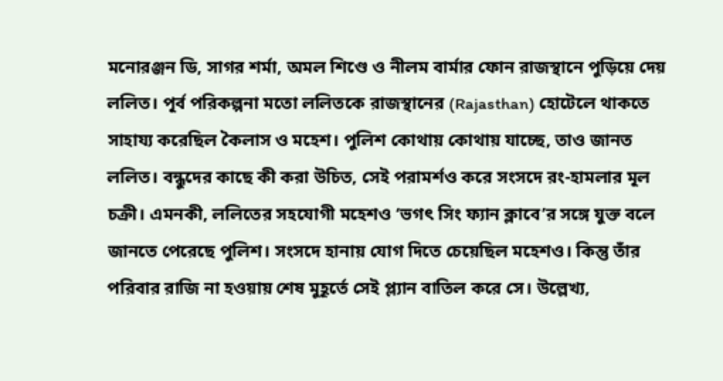মনোরঞ্জন ডি, সাগর শর্মা, অমল শিণ্ডে ও নীলম বার্মার ফোন রাজস্থানে পুড়িয়ে দেয় ললিত। পূর্ব পরিকল্পনা মতো ললিতকে রাজস্থানের (Rajasthan) হোটেলে থাকতে সাহায্য করেছিল কৈলাস ও মহেশ। পুলিশ কোথায় কোথায় যাচ্ছে, তাও জানত ললিত। বন্ধুদের কাছে কী করা উচিত, সেই পরামর্শও করে সংসদে রং-হামলার মূল চক্রী। এমনকী, ললিতের সহযোগী মহেশও ‘ভগৎ সিং ফ্যান ক্লাবে’র সঙ্গে যুক্ত বলে জানতে পেরেছে পুলিশ। সংসদে হানায় যোগ দিতে চেয়েছিল মহেশও। কিন্তু তাঁর পরিবার রাজি না হওয়ায় শেষ মুহূর্তে সেই প্ল্যান বাতিল করে সে। উল্লেখ‌্য,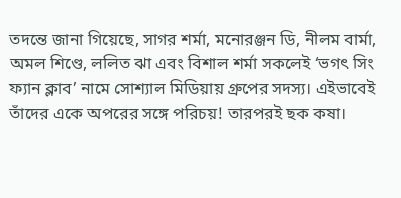তদন্তে জানা গিয়েছে, সাগর শর্মা, মনোরঞ্জন ডি, নীলম বার্মা, অমল শিণ্ডে, ললিত ঝা এবং বিশাল শর্মা সকলেই ‘ভগৎ সিং ফ্যান ক্লাব’ নামে সোশ‌্যাল মিডিয়ায় গ্রুপের সদস‌্য। এইভাবেই তাঁদের একে অপরের সঙ্গে পরিচয়! তারপরই ছক কষা।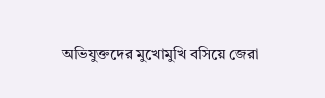অভিযুক্তদের মুখোমুখি বসিয়ে জেরা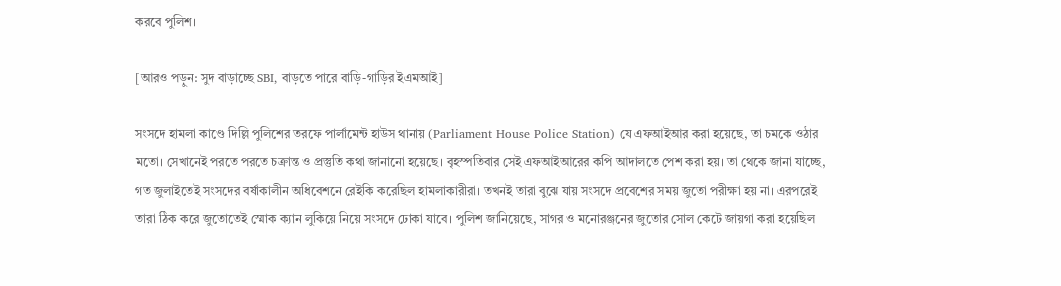করবে পুলিশ।

[আরও পড়ুন: সুদ বাড়াচ্ছে SBI, বাড়তে পারে বাড়ি-গাড়ির ইএমআই]

সংসদে হামলা কাণ্ডে দিল্লি পুলিশের তরফে পার্লামেন্ট হাউস থানায় (Parliament House Police Station) যে এফআইআর করা হয়েছে, তা চমকে ওঠার মতো। সেখানেই পরতে পরতে চক্রান্ত ও প্রস্তুতি কথা জানানো হয়েছে। বৃহস্পতিবার সেই এফআইআরের কপি আদালতে পেশ করা হয়। তা থেকে জানা যাচ্ছে, গত জুলাইতেই সংসদের বর্ষাকালীন অধিবেশনে রেইকি করেছিল হামলাকারীরা। তখনই তারা বুঝে যায় সংসদে প্রবেশের সময় জুতো পরীক্ষা হয় না। এরপরেই তারা ঠিক করে জুতোতেই স্মোক ক‌্যান লুকিয়ে নিয়ে সংসদে ঢোকা যাবে। পুলিশ জানিয়েছে, সাগর ও মনোরঞ্জনের জুতোর সোল কেটে জায়গা করা হয়েছিল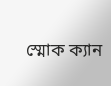স্মোক ক‌্যান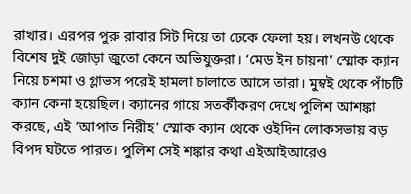রাখার। এরপর পুরু রাবার সিট দিয়ে তা ঢেকে ফেলা হয়। লখনউ থেকে বিশেষ দুই জোড়া জুতো কেনে অভিযুক্তরা। ‘মেড ইন চায়না’ স্মোক ক্যান নিয়ে চশমা ও গ্লাভস পরেই হামলা চালাতে আসে তারা। মুম্বই থেকে পাঁচটি ক‌্যান কেনা হয়েছিল। ক্যানের গায়ে সতর্কীকরণ দেখে পুলিশ আশঙ্কা করছে, এই ‘আপাত নিরীহ’ স্মোক ক‌্যান থেকে ওইদিন লোকসভায় বড় বিপদ ঘটতে পারত। পুলিশ সেই শঙ্কার কথা এইআইআরেও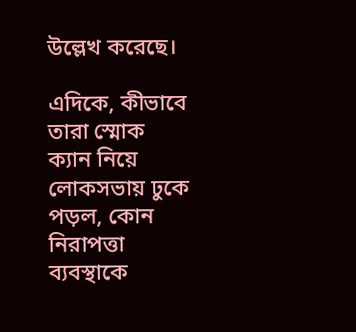উল্লেখ করেছে।

এদিকে, কীভাবে তারা স্মোক ক‌্যান নিয়ে লোকসভায় ঢুকে পড়ল, কোন নিরাপত্তা ব্যবস্থাকে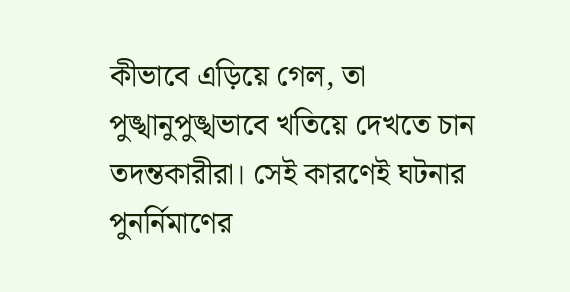কীভাবে এড়িয়ে গেল, তা পুঙ্খানুপুঙ্খভাবে খতিয়ে দেখতে চান তদন্তকারীরা। সেই কারণেই ঘটনার পুনর্নিমাণের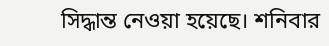সিদ্ধান্ত নেওয়া হয়েছে। শনিবার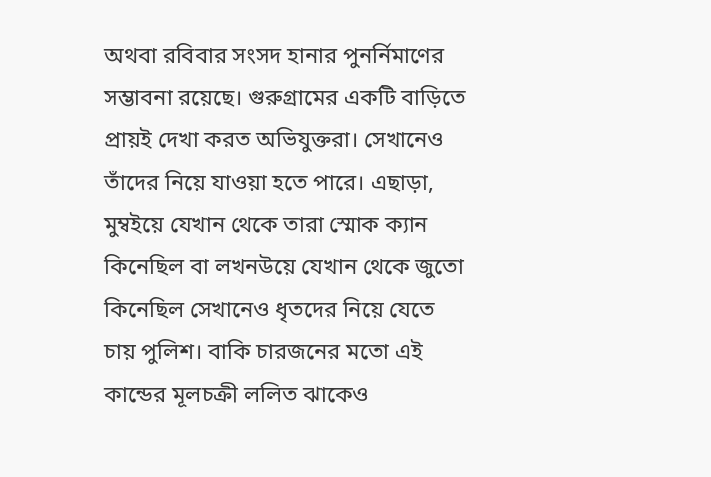অথবা রবিবার সংসদ হানার পুনর্নিমাণের সম্ভাবনা রয়েছে। গুরুগ্রামের একটি বাড়িতে প্রায়ই দেখা করত অভিযুক্তরা। সেখানেও তাঁদের নিয়ে যাওয়া হতে পারে। এছাড়া, মুম্বইয়ে যেখান থেকে তারা স্মোক ক‌্যান কিনেছিল বা লখনউয়ে যেখান থেকে জুতো কিনেছিল সেখানেও ধৃতদের নিয়ে যেতে চায় পুলিশ। বাকি চারজনের মতো এই কান্ডের মূলচক্রী ললিত ঝাকেও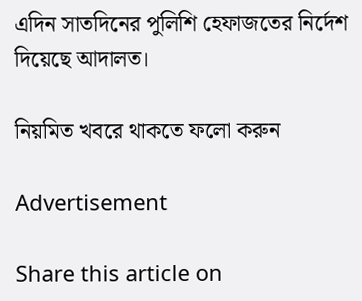এদিন সাতদিনের পুলিশি হেফাজতের নির্দেশ দিয়েছে আদালত।

নিয়মিত খবরে থাকতে ফলো করুন

Advertisement

Share this article on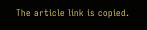The article link is copied.